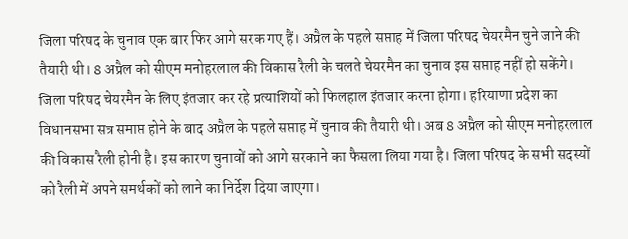जिला परिषद के चुनाव एक बार फिर आगे सरक गए हैं। अप्रैल के पहले सप्ताह में जिला परिषद चेयरमैन चुने जाने की तैयारी थी। 8 अप्रैल को सीएम मनोहरलाल की विकास रैली के चलते चेयरमैन का चुनाव इस सप्ताह नहीं हो सकेंगे।
जिला परिषद चेयरमैन के लिए इंतजार कर रहे प्रत्याशियों को फिलहाल इंतजार करना होगा। हरियाणा प्रदेश का विधानसभा सत्र समाप्त होने के बाद अप्रैल के पहले सप्ताह में चुनाव की तैयारी थी। अब 8 अप्रैल को सीएम मनोहरलाल की विकास रैली होनी है। इस कारण चुनावों को आगे सरकाने का फैसला लिया गया है। जिला परिषद के सभी सदस्यों को रैली में अपने समर्थकों को लाने का निर्देश दिया जाएगा।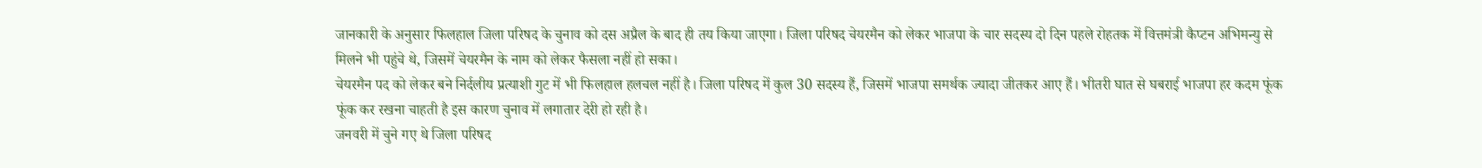जानकारी के अनुसार फिलहाल जिला परिषद के चुनाव को दस अप्रैल के बाद ही तय किया जाएगा। जिला परिषद चेयरमैन को लेकर भाजपा के चार सदस्य दो दिन पहले रोहतक में वित्तमंत्री कैप्टन अभिमन्यु से मिलने भी पहुंचे थे, जिसमें चेयरमैन के नाम को लेकर फैसला नहीं हो सका।
चेयरमैन पद को लेकर बने निर्दलीय प्रत्याशी गुट में भी फिलहाल हलचल नहीं है। जिला परिषद में कुल 30 सदस्य हैं, जिसमें भाजपा समर्थक ज्यादा जीतकर आए हैं। भीतरी घात से घबराई भाजपा हर कदम फूंक फूंक कर रखना चाहती है इस कारण चुनाव में लगातार देरी हो रही है।
जनवरी में चुने गए थे जिला परिषद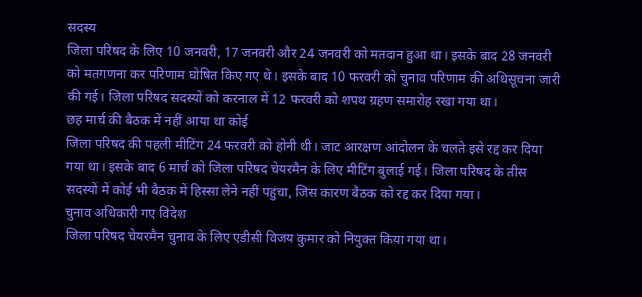सदस्य
जिला परिषद के लिए 10 जनवरी, 17 जनवरी और 24 जनवरी को मतदान हुआ था। इसके बाद 28 जनवरी को मतगणना कर परिणाम घोषित किए गए थे। इसके बाद 10 फरवरी को चुनाव परिणाम की अधिसूचना जारी की गई। जिला परिषद सदस्यों को करनाल में 12 फरवरी को शपथ ग्रहण समारोह रखा गया था।
छह मार्च की बैठक में नहीं आया था कोई
जिला परिषद की पहली मीटिंग 24 फरवरी को होनी थी। जाट आरक्षण आंदोलन के चलते इसे रद्द कर दिया गया था। इसके बाद 6 मार्च को जिला परिषद चेयरमैन के लिए मीटिंग बुलाई गई। जिला परिषद के तीस सदस्यों में कोई भी बैठक में हिस्सा लेने नहीं पहुंचा, जिस कारण बैठक को रद्द कर दिया गया।
चुनाव अधिकारी गए विदेश
जिला परिषद चेयरमैन चुनाव के लिए एडीसी विजय कुमार को नियुक्त किया गया था।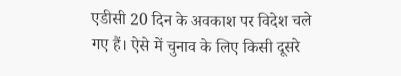एडीसी 20 दिन के अवकाश पर विदेश चले गए हैं। ऐसे में चुनाव के लिए किसी दूसरे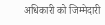अधिकारी को जिम्मेदारी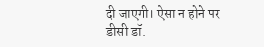दी जाएगी। ऐसा न होने पर डीसी डॉ.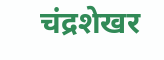चंद्रशेखर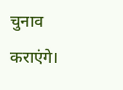चुनाव कराएंगे।